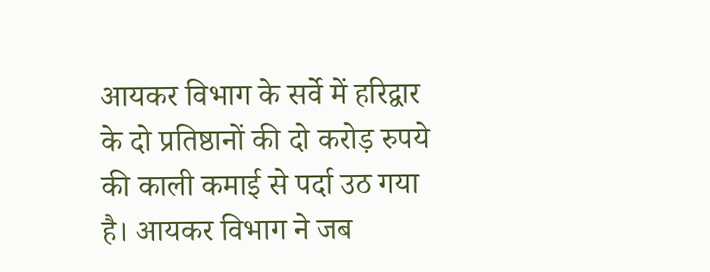आयकर विभाग के सर्वे में हरिद्वार के दो प्रतिष्ठानों की दो करोड़ रुपये की काली कमाई से पर्दा उठ गया है। आयकर विभाग ने जब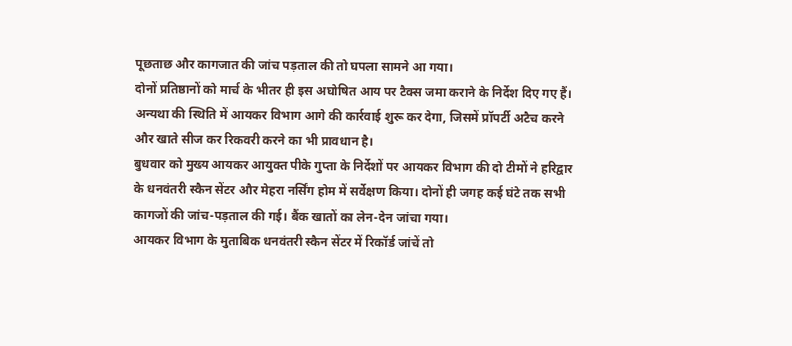पूछताछ और कागजात की जांच पड़ताल की तो घपला सामने आ गया।
दोनों प्रतिष्ठानों को मार्च के भीतर ही इस अघोषित आय पर टैक्स जमा कराने के निर्देश दिए गए हैं। अन्यथा की स्थिति में आयकर विभाग आगे की कार्रवाई शुरू कर देगा, जिसमें प्रॉपर्टी अटैच करने और खाते सीज कर रिकवरी करने का भी प्रावधान है।
बुधवार को मुख्य आयकर आयुक्त पीके गुप्ता के निर्देशों पर आयकर विभाग की दो टीमों ने हरिद्वार के धनवंतरी स्कैन सेंटर और मेहरा नर्सिंग होम में सर्वेक्षण किया। दोनों ही जगह कई घंटे तक सभी कागजों की जांच-पड़ताल की गई। बैंक खातों का लेन-देन जांचा गया।
आयकर विभाग के मुताबिक धनवंतरी स्कैन सेंटर में रिकॉर्ड जांचें तो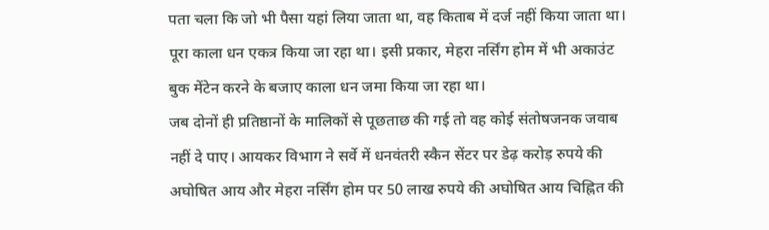पता चला कि जो भी पैसा यहां लिया जाता था, वह किताब में दर्ज नहीं किया जाता था। पूरा काला धन एकत्र किया जा रहा था। इसी प्रकार, मेहरा नर्सिंग होम में भी अकाउंट बुक मेंटेन करने के बजाए काला धन जमा किया जा रहा था।
जब दोनों ही प्रतिष्ठानों के मालिकों से पूछताछ की गई तो वह कोई संतोषजनक जवाब नहीं दे पाए। आयकर विभाग ने सर्वे में धनवंतरी स्कैन सेंटर पर डेढ़ करोड़ रुपये की अघोषित आय और मेहरा नर्सिंग होम पर 50 लाख रुपये की अघोषित आय चिह्नित की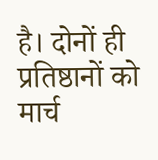है। दोनों ही प्रतिष्ठानों को मार्च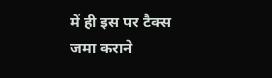में ही इस पर टैक्स जमा कराने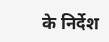के निर्देश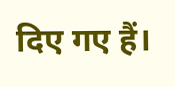दिए गए हैं।